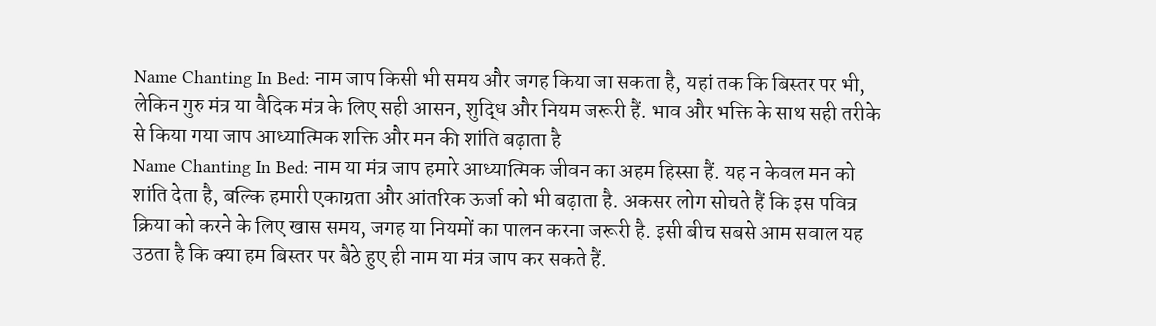Name Chanting In Bed: नाम जाप किसी भी समय और जगह किया जा सकता है, यहां तक कि बिस्तर पर भी, लेकिन गुरु मंत्र या वैदिक मंत्र के लिए सही आसन, शुद्धि और नियम जरूरी हैं. भाव और भक्ति के साथ सही तरीके से किया गया जाप आध्यात्मिक शक्ति और मन की शांति बढ़ाता है
Name Chanting In Bed: नाम या मंत्र जाप हमारे आध्यात्मिक जीवन का अहम हिस्सा हैं. यह न केवल मन को शांति देता है, बल्कि हमारी एकाग्रता और आंतरिक ऊर्जा को भी बढ़ाता है. अकसर लोग सोचते हैं कि इस पवित्र क्रिया को करने के लिए खास समय, जगह या नियमों का पालन करना जरूरी है. इसी बीच सबसे आम सवाल यह उठता है कि क्या हम बिस्तर पर बैठे हुए ही नाम या मंत्र जाप कर सकते हैं.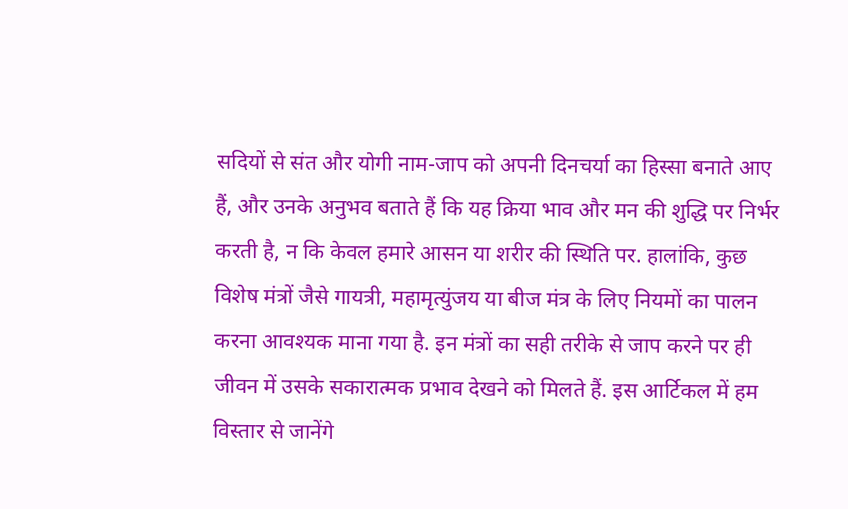सदियों से संत और योगी नाम-जाप को अपनी दिनचर्या का हिस्सा बनाते आए हैं, और उनके अनुभव बताते हैं कि यह क्रिया भाव और मन की शुद्धि पर निर्भर करती है, न कि केवल हमारे आसन या शरीर की स्थिति पर. हालांकि, कुछ विशेष मंत्रों जैसे गायत्री, महामृत्युंजय या बीज मंत्र के लिए नियमों का पालन करना आवश्यक माना गया है. इन मंत्रों का सही तरीके से जाप करने पर ही जीवन में उसके सकारात्मक प्रभाव देखने को मिलते हैं. इस आर्टिकल में हम विस्तार से जानेंगे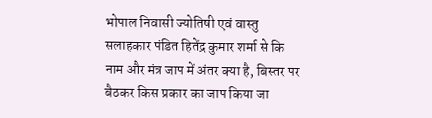भोपाल निवासी ज्योतिषी एवं वास्तु सलाहकार पंडित हितेंद्र कुमार शर्मा से कि नाम और मंत्र जाप में अंतर क्या है, बिस्तर पर बैठकर किस प्रकार का जाप किया जा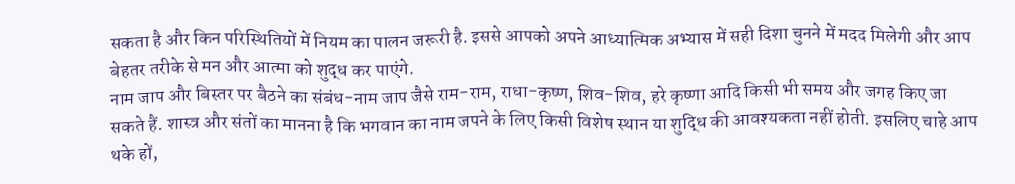सकता है और किन परिस्थितियों में नियम का पालन जरूरी है. इससे आपको अपने आध्यात्मिक अभ्यास में सही दिशा चुनने में मदद मिलेगी और आप बेहतर तरीके से मन और आत्मा को शुद्ध कर पाएंगे.
नाम जाप और बिस्तर पर बैठने का संबंध-नाम जाप जैसे राम-राम, राधा-कृष्ण, शिव-शिव, हरे कृष्णा आदि किसी भी समय और जगह किए जा सकते हैं. शास्त्र और संतों का मानना है कि भगवान का नाम जपने के लिए किसी विशेष स्थान या शुद्धि की आवश्यकता नहीं होती. इसलिए चाहे आप थके हों,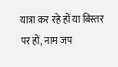यात्रा कर रहे हों या बिस्तर पर हों, नाम जप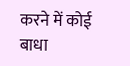करने में कोई बाधा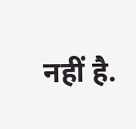नहीं है.